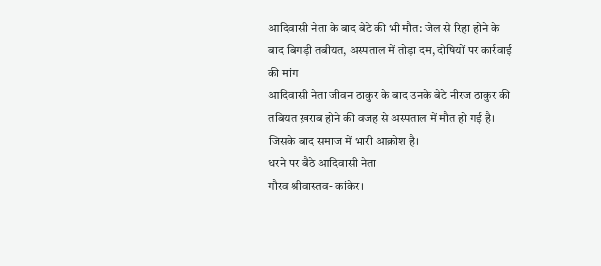आदिवासी नेता के बाद बेटे की भी मौत: जेल से रिहा होने के बाद बिगड़ी तबीयत, अस्पताल में तोड़ा दम, दोषियों पर कार्रवाई की मांग
आदिवासी नेता जीवन ठाकुर के बाद उनके बेटे नीरज ठाकुर की तबियत ख़राब होने की वजह से अस्पताल में मौत हो गई है। जिसके बाद समाज में भारी आक्रोश है।
धरने पर बैठे आदिवासी नेता
गौरव श्रीवास्तव- कांकेर।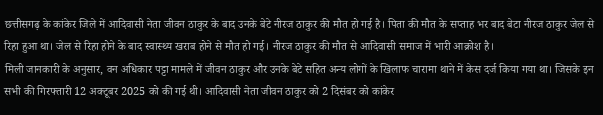छत्तीसगढ़ के कांकेर जिले में आदिवासी नेता जीवन ठाकुर के बाद उनके बेटे नीरज ठाकुर की मौत हो गई है। पिता की मौत के सप्ताह भर बाद बेटा नीरज ठाकुर जेल से रिहा हुआ था। जेल से रिहा होने के बाद स्वास्थ्य खराब होने से मौत हो गई। नीरज ठाकुर की मौत से आदिवासी समाज में भारी आक्रोश है।
मिली जानकारी के अनुसार, वन अधिकार पट्टा मामले में जीवन ठाकुर और उनके बेटे सहित अन्य लोगों के खिलाफ चारामा थाने में केस दर्ज किया गया था। जिसके इन सभी की गिरफ्तारी 12 अक्टूबर 2025 को की गई थी। आदिवासी नेता जीवन ठाकुर को 2 दिसंबर को कांकेर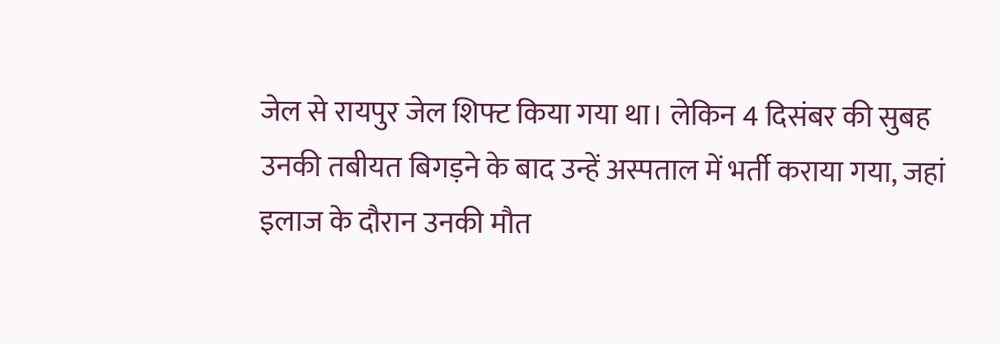जेल से रायपुर जेल शिफ्ट किया गया था। लेकिन 4 दिसंबर की सुबह उनकी तबीयत बिगड़ने के बाद उन्हें अस्पताल में भर्ती कराया गया, जहां इलाज के दौरान उनकी मौत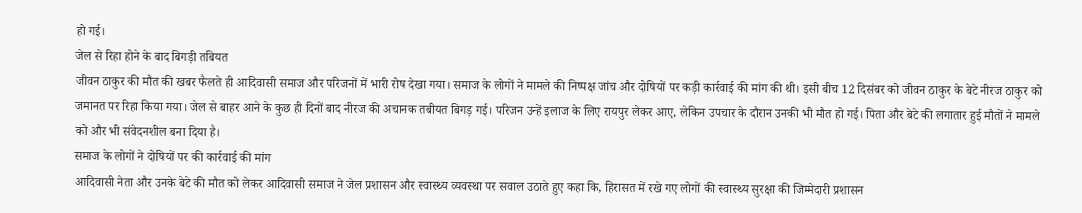हो गई।
जेल से रिहा होने के बाद बिगड़ी तबियत
जीवन ठाकुर की मौत की खबर फैलते ही आदिवासी समाज और परिजनों में भारी रोष देखा गया। समाज के लोगों ने मामले की निष्पक्ष जांच और दोषियों पर कड़ी कार्रवाई की मांग की थी। इसी बीच 12 दिसंबर को जीवन ठाकुर के बेटे नीरज ठाकुर को जमानत पर रिहा किया गया। जेल से बाहर आने के कुछ ही दिनों बाद नीरज की अचानक तबीयत बिगड़ गई। परिजन उन्हें इलाज के लिए रायपुर लेकर आए, लेकिन उपचार के दौरान उनकी भी मौत हो गई। पिता और बेटे की लगातार हुई मौतों ने मामले को और भी संवेदनशील बना दिया है।
समाज के लोगों ने दोषियों पर की कार्रवाई की मांग
आदिवासी नेता और उनके बेटे की मौत को लेकर आदिवासी समाज ने जेल प्रशासन और स्वास्थ्य व्यवस्था पर सवाल उठाते हुए कहा कि, हिरासत में रखे गए लोगों की स्वास्थ्य सुरक्षा की जिम्मेदारी प्रशासन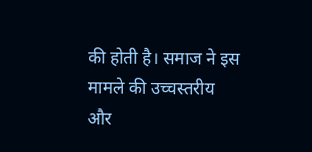की होती है। समाज ने इस मामले की उच्चस्तरीय और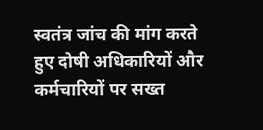स्वतंत्र जांच की मांग करते हुए दोषी अधिकारियों और कर्मचारियों पर सख्त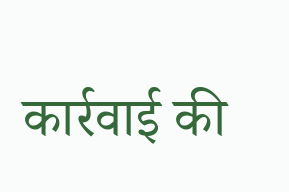कार्रवाई की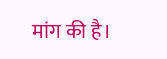मांग की है।